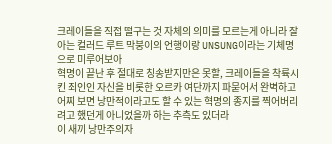크레이들을 직접 떨구는 것 자체의 의미를 모르는게 아니라 잘 아는 컬러드 루트 막붕이의 언행이랑 UNSUNG이라는 기체명으로 미루어보아
혁명이 끝난 후 절대로 칭송받지만은 못할, 크레이들을 착륙시킨 죄인인 자신을 비롯한 오르카 여단까지 파묻어서 완벽하고 어찌 보면 낭만적이라고도 할 수 있는 혁명의 종지를 찍어버리려고 했던게 아니었을까 하는 추측도 있더라
이 새끼 낭만주의자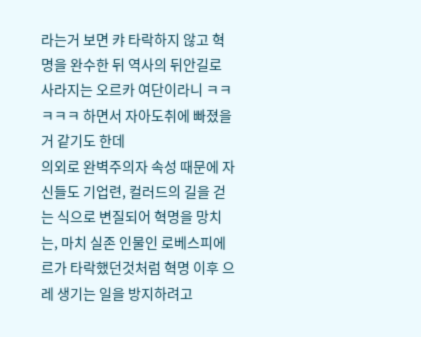라는거 보면 캬 타락하지 않고 혁명을 완수한 뒤 역사의 뒤안길로 사라지는 오르카 여단이라니 ㅋㅋㅋㅋㅋ 하면서 자아도취에 빠졌을거 같기도 한데
의외로 완벽주의자 속성 때문에 자신들도 기업련, 컬러드의 길을 걷는 식으로 변질되어 혁명을 망치는, 마치 실존 인물인 로베스피에르가 타락했던것처럼 혁명 이후 으레 생기는 일을 방지하려고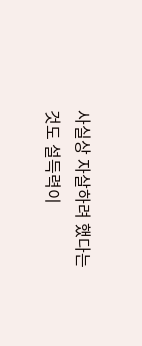사실상 자살하려 했다는것도 설득력이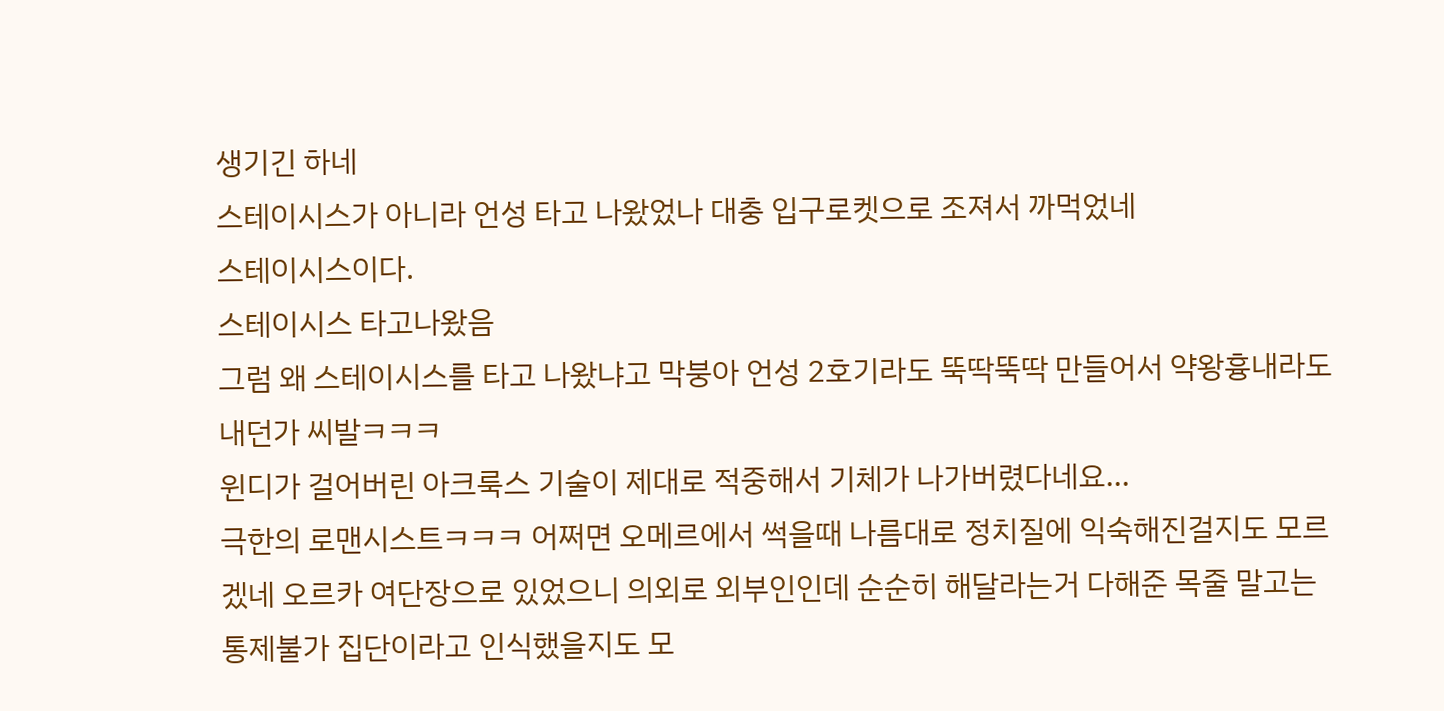생기긴 하네
스테이시스가 아니라 언성 타고 나왔었나 대충 입구로켓으로 조져서 까먹었네
스테이시스이다.
스테이시스 타고나왔음
그럼 왜 스테이시스를 타고 나왔냐고 막붕아 언성 2호기라도 뚝딱뚝딱 만들어서 약왕흉내라도 내던가 씨발ㅋㅋㅋ
윈디가 걸어버린 아크룩스 기술이 제대로 적중해서 기체가 나가버렸다네요...
극한의 로맨시스트ㅋㅋㅋ 어쩌면 오메르에서 썩을때 나름대로 정치질에 익숙해진걸지도 모르겠네 오르카 여단장으로 있었으니 의외로 외부인인데 순순히 해달라는거 다해준 목줄 말고는 통제불가 집단이라고 인식했을지도 모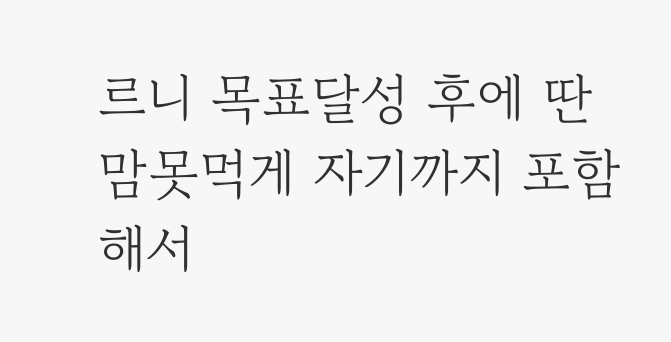르니 목표달성 후에 딴맘못먹게 자기까지 포함해서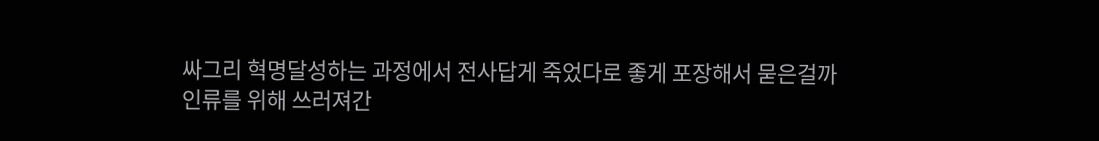싸그리 혁명달성하는 과정에서 전사답게 죽었다로 좋게 포장해서 묻은걸까
인류를 위해 쓰러져간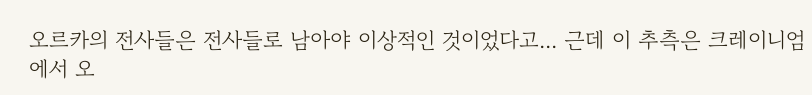오르카의 전사들은 전사들로 남아야 이상적인 것이었다고... 근데 이 추측은 크레이니엄에서 오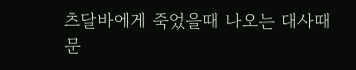츠달바에게 죽었을때 나오는 대사때문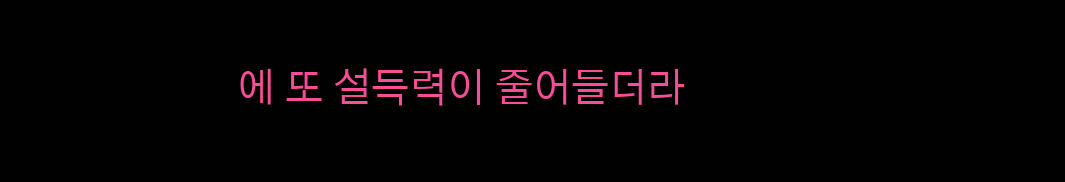에 또 설득력이 줄어들더라